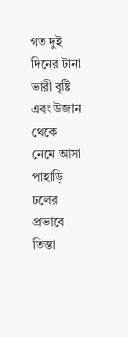গত দুই দিনের টানা ভারী বৃষ্টি এবং উজান থেকে নেমে আসা পাহাড়ি ঢলের প্রভাবে তিস্তা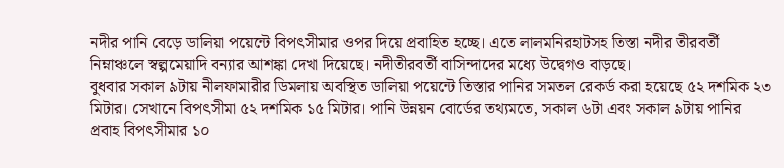নদীর পানি বেড়ে ডালিয়া পয়েন্টে বিপৎসীমার ওপর দিয়ে প্রবাহিত হচ্ছে। এতে লালমনিরহাটসহ তিস্তা নদীর তীরবর্তী নিম্নাঞ্চলে স্বল্পমেয়াদি বন্যার আশঙ্কা দেখা দিয়েছে। নদীতীরবর্তী বাসিন্দাদের মধ্যে উদ্বেগও বাড়ছে।
বুধবার সকাল ৯টায় নীলফামারীর ডিমলায় অবস্থিত ডালিয়া পয়েন্টে তিস্তার পানির সমতল রেকর্ড করা হয়েছে ৫২ দশমিক ২৩ মিটার। সেখানে বিপৎসীমা ৫২ দশমিক ১৫ মিটার। পানি উন্নয়ন বোর্ডের তথ্যমতে, সকাল ৬টা এবং সকাল ৯টায় পানির প্রবাহ বিপৎসীমার ১০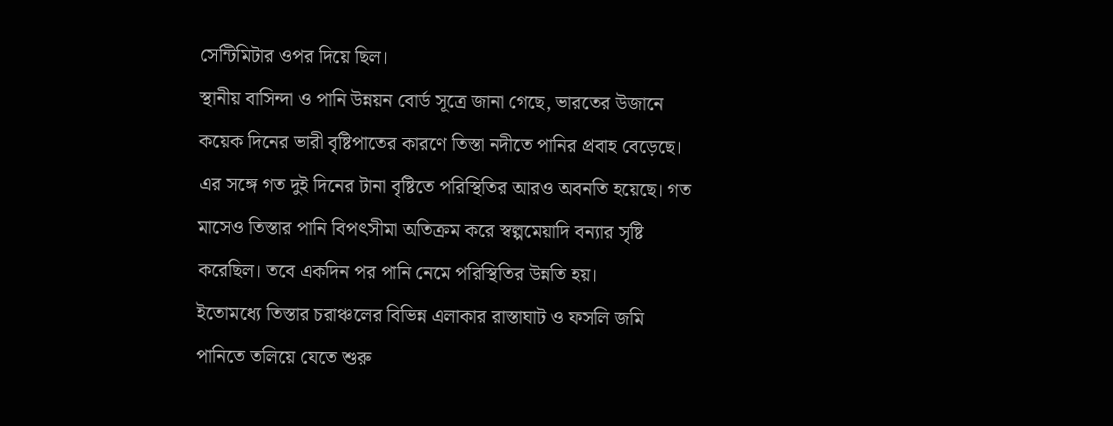সেন্টিমিটার ওপর দিয়ে ছিল।
স্থানীয় বাসিন্দা ও পানি উন্নয়ন বোর্ড সূত্রে জানা গেছে, ভারতের উজানে কয়েক দিনের ভারী বৃষ্টিপাতের কারণে তিস্তা নদীতে পানির প্রবাহ বেড়েছে। এর সঙ্গে গত দুই দিনের টানা বৃষ্টিতে পরিস্থিতির আরও অবনতি হয়েছে। গত মাসেও তিস্তার পানি বিপৎসীমা অতিক্রম করে স্বল্পমেয়াদি বন্যার সৃষ্টি করেছিল। তবে একদিন পর পানি নেমে পরিস্থিতির উন্নতি হয়।
ইতোমধ্যে তিস্তার চরাঞ্চলের বিভিন্ন এলাকার রাস্তাঘাট ও ফসলি জমি পানিতে তলিয়ে যেতে শুরু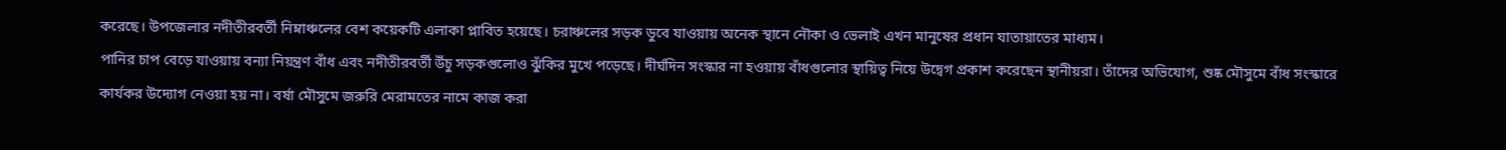করেছে। উপজেলার নদীতীরবর্তী নিম্নাঞ্চলের বেশ কয়েকটি এলাকা প্লাবিত হয়েছে। চরাঞ্চলের সড়ক ডুবে যাওয়ায় অনেক স্থানে নৌকা ও ভেলাই এখন মানুষের প্রধান যাতায়াতের মাধ্যম।
পানির চাপ বেড়ে যাওয়ায় বন্যা নিয়ন্ত্রণ বাঁধ এবং নদীতীরবর্তী উঁচু সড়কগুলোও ঝুঁকির মুখে পড়েছে। দীর্ঘদিন সংস্কার না হওয়ায় বাঁধগুলোর স্থায়িত্ব নিয়ে উদ্বেগ প্রকাশ করেছেন স্থানীয়রা। তাঁদের অভিযোগ, শুষ্ক মৌসুমে বাঁধ সংস্কারে কার্যকর উদ্যোগ নেওয়া হয় না। বর্ষা মৌসুমে জরুরি মেরামতের নামে কাজ করা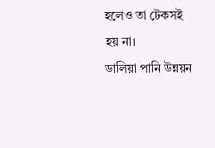হলেও তা টেকসই হয় না।
ডালিয়া পানি উন্নয়ন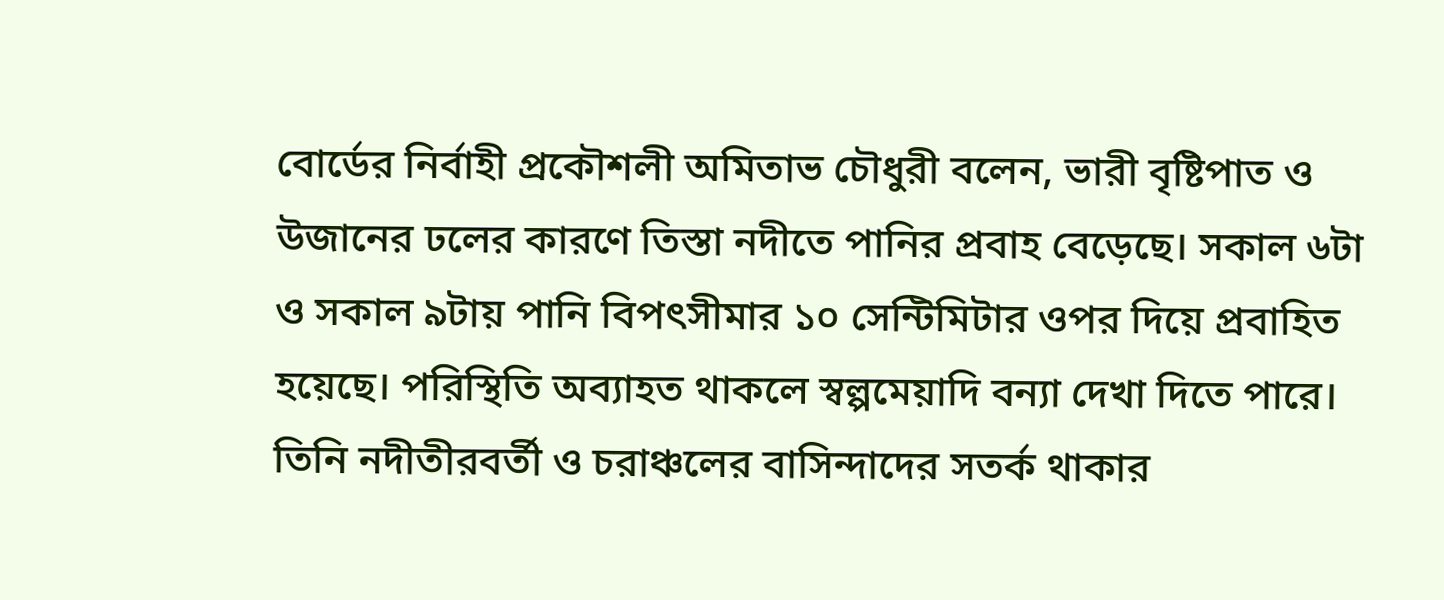বোর্ডের নির্বাহী প্রকৌশলী অমিতাভ চৌধুরী বলেন, ভারী বৃষ্টিপাত ও উজানের ঢলের কারণে তিস্তা নদীতে পানির প্রবাহ বেড়েছে। সকাল ৬টা ও সকাল ৯টায় পানি বিপৎসীমার ১০ সেন্টিমিটার ওপর দিয়ে প্রবাহিত হয়েছে। পরিস্থিতি অব্যাহত থাকলে স্বল্পমেয়াদি বন্যা দেখা দিতে পারে। তিনি নদীতীরবর্তী ও চরাঞ্চলের বাসিন্দাদের সতর্ক থাকার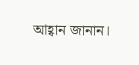আহ্বান জানান।